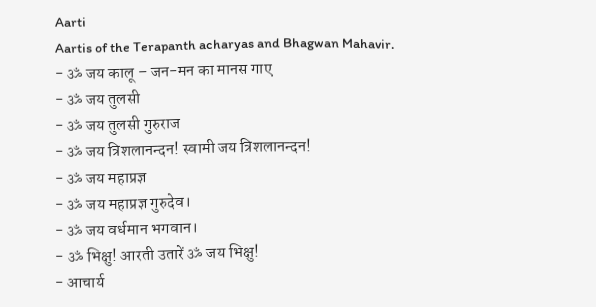Aarti
Aartis of the Terapanth acharyas and Bhagwan Mahavir.
- ॐ जय कालू – जन-मन का मानस गाए
- ॐ जय तुलसी
- ॐ जय तुलसी गुरुराज
- ॐ जय त्रिशलानन्दन! स्वामी जय त्रिशलानन्दन!
- ॐ जय महाप्रज्ञ
- ॐ जय महाप्रज्ञ गुरुदेव।
- ॐ जय वर्धमान भगवान।
- ॐ भिक्षु! आरती उतारें ॐ जय भिक्षु!
- आचार्य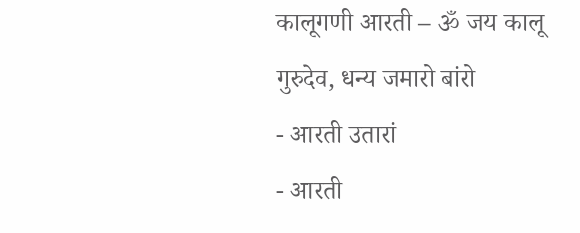कालूगणी आरती – ॐ जय कालू गुरुदेव, धन्य जमारो बांरो
- आरती उतारां
- आरती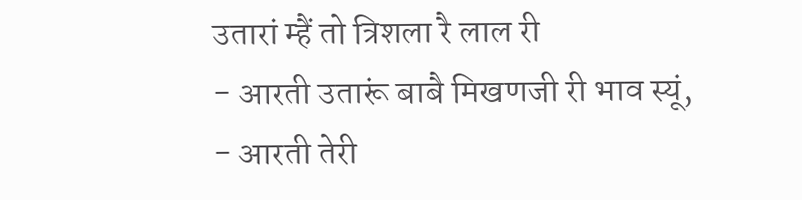उतारां म्हैं तो त्रिशला रै लाल री
- आरती उतारूं बाबै मिखणजी री भाव स्यूं,
- आरती तेरी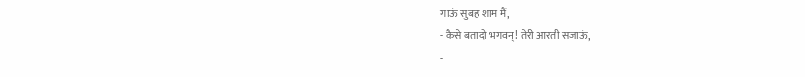गाऊं सुबह शाम मैं,
- कैसे बतादो भगवन्! तेरी आरती सजाऊं,
-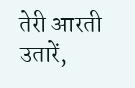तेरी आरती उतारें,